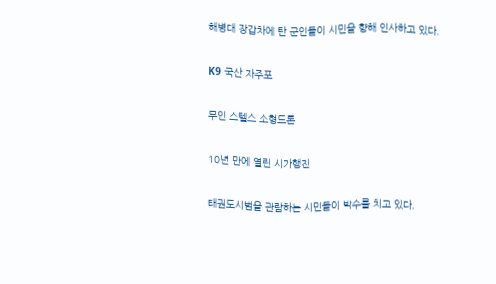해병대 장갑차에 탄 군인들이 시민을 향해 인사하고 있다.

K9 국산 자주포

무인 스텔스 소형드론

10년 만에 열린 시가행진

태권도시범을 관람하는 시민들이 박수를 치고 있다.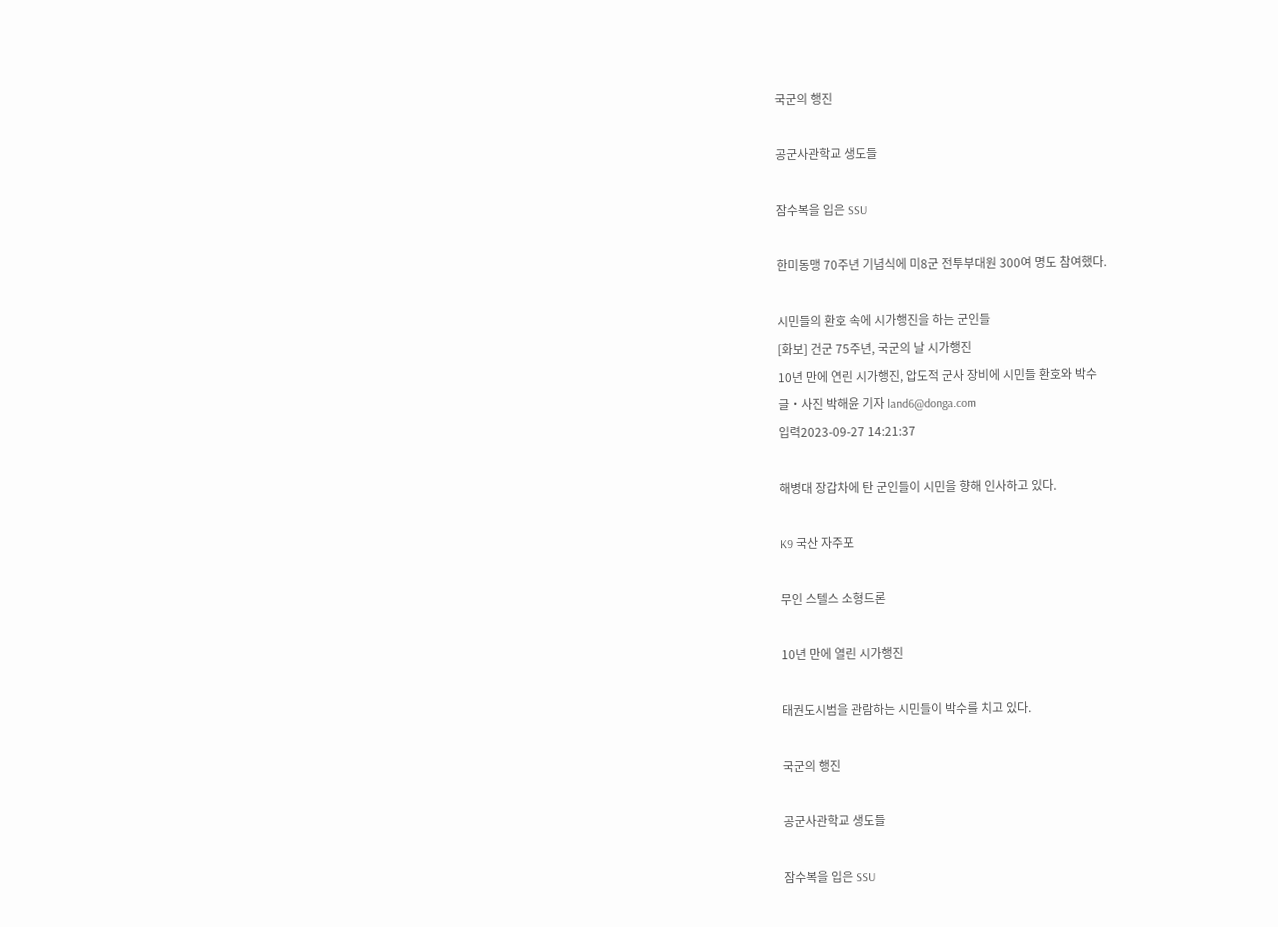국군의 행진

공군사관학교 생도들

잠수복을 입은 SSU

한미동맹 70주년 기념식에 미8군 전투부대원 300여 명도 참여했다.

시민들의 환호 속에 시가행진을 하는 군인들
[화보] 건군 75주년, 국군의 날 시가행진
10년 만에 연린 시가행진, 압도적 군사 장비에 시민들 환호와 박수
글‧사진 박해윤 기자 land6@donga.com
입력2023-09-27 14:21:37

해병대 장갑차에 탄 군인들이 시민을 향해 인사하고 있다.

K9 국산 자주포

무인 스텔스 소형드론

10년 만에 열린 시가행진

태권도시범을 관람하는 시민들이 박수를 치고 있다.

국군의 행진

공군사관학교 생도들

잠수복을 입은 SSU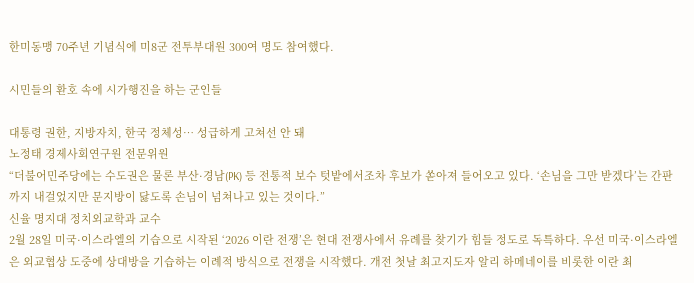한미동맹 70주년 기념식에 미8군 전투부대원 300여 명도 참여했다.

시민들의 환호 속에 시가행진을 하는 군인들

대통령 권한, 지방자치, 한국 정체성… 성급하게 고쳐선 안 돼
노정태 경제사회연구원 전문위원
“더불어민주당에는 수도권은 물론 부산·경남(PK) 등 전통적 보수 텃밭에서조차 후보가 쏟아져 들어오고 있다. ‘손님을 그만 받겠다’는 간판까지 내걸었지만 문지방이 닳도록 손님이 넘쳐나고 있는 것이다.”
신율 명지대 정치외교학과 교수
2월 28일 미국·이스라엘의 기습으로 시작된 ‘2026 이란 전쟁’은 현대 전쟁사에서 유례를 찾기가 힘들 정도로 독특하다. 우선 미국·이스라엘은 외교협상 도중에 상대방을 기습하는 이례적 방식으로 전쟁을 시작했다. 개전 첫날 최고지도자 알리 하메네이를 비롯한 이란 최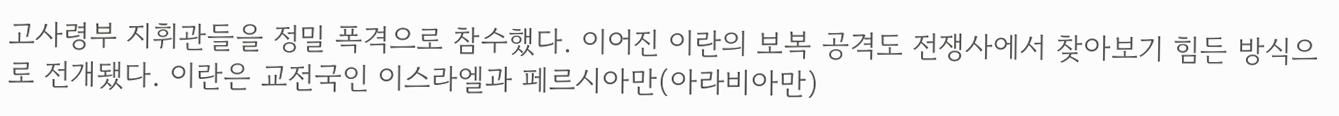고사령부 지휘관들을 정밀 폭격으로 참수했다. 이어진 이란의 보복 공격도 전쟁사에서 찾아보기 힘든 방식으로 전개됐다. 이란은 교전국인 이스라엘과 페르시아만(아라비아만)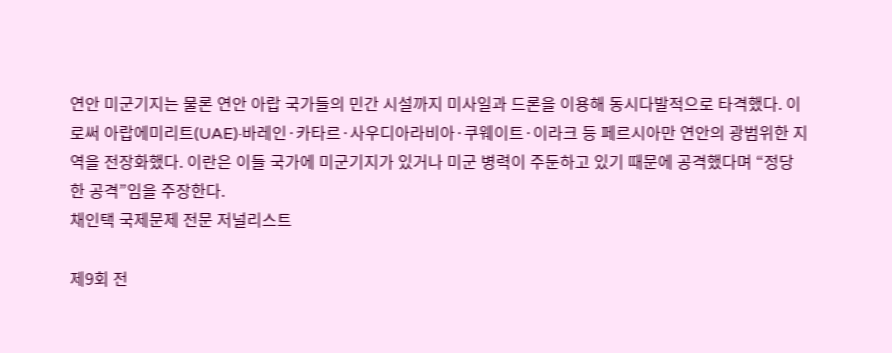연안 미군기지는 물론 연안 아랍 국가들의 민간 시설까지 미사일과 드론을 이용해 동시다발적으로 타격했다. 이로써 아랍에미리트(UAE)·바레인·카타르·사우디아라비아·쿠웨이트·이라크 등 페르시아만 연안의 광범위한 지역을 전장화했다. 이란은 이들 국가에 미군기지가 있거나 미군 병력이 주둔하고 있기 때문에 공격했다며 “정당한 공격”임을 주장한다.
채인택 국제문제 전문 저널리스트

제9회 전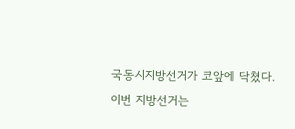국동시지방선거가 코앞에 닥쳤다. 이번 지방선거는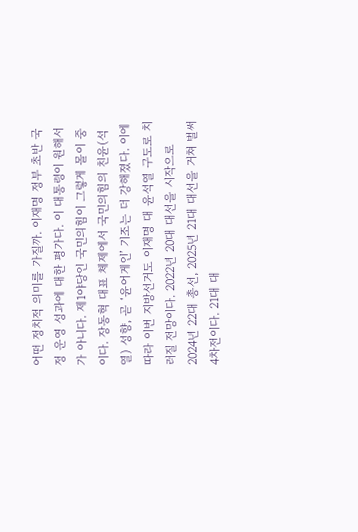어떤 정치적 의미를 가질까. 이재명 정부 초반 국정 운영 성과에 대한 평가다. 이 대통령이 원해서가 아니다. 제1야당인 국민의힘이 그렇게 몰이 중이다. 장동혁 대표 체제에서 국민의힘의 친윤(석열) 성향, 곧 ‘윤어게인’ 기조는 더 강해졌다. 이에 따라 이번 지방선거도 이재명 대 윤석열 구도로 치러질 전망이다. 2022년 20대 대선을 시작으로 2024년 22대 총선, 2025년 21대 대선을 거쳐 벌써 4차전이다. 21대 대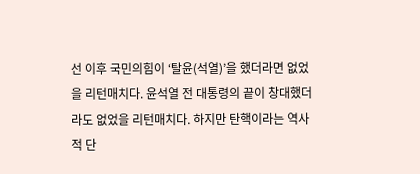선 이후 국민의힘이 ‘탈윤(석열)’을 했더라면 없었을 리턴매치다. 윤석열 전 대통령의 끝이 창대했더라도 없었을 리턴매치다. 하지만 탄핵이라는 역사적 단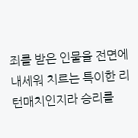죄를 받은 인물을 전면에 내세워 치르는 특이한 리턴매치인지라 승리를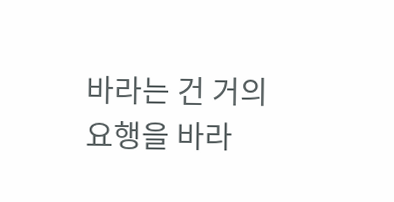바라는 건 거의 요행을 바라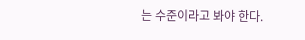는 수준이라고 봐야 한다.